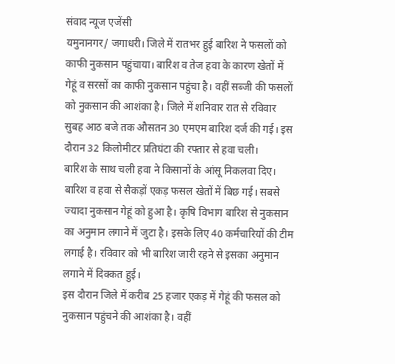संवाद न्यूज एजेंसी
यमुनानगर/ जगाधरी। जिले में रातभर हुई बारिश ने फसलों को काफी नुकसान पहुंचाया। बारिश व तेज हवा के कारण खेतों में गेहूं व सरसों का काफी नुकसान पहुंचा है। वहीं सब्जी की फसलों को नुकसान की आशंका है। जिले में शनिवार रात से रविवार सुबह आठ बजे तक औसतन 30 एमएम बारिश दर्ज की गई। इस दौरान 32 किलोमीटर प्रतिघंटा की रफ्तार से हवा चली।
बारिश के साथ चली हवा ने किसानों के आंसू निकलवा दिए। बारिश व हवा से सैकड़ों एकड़ फसल खेतों में बिछ गई। सबसे ज्यादा नुकसान गेहूं को हुआ है। कृषि विभाग बारिश से नुकसान का अनुमान लगाने में जुटा है। इसके लिए 40 कर्मचारियों की टीम लगाई है। रविवार को भी बारिश जारी रहने से इसका अनुमान लगाने में दिक्कत हुई।
इस दौरान जिले में करीब 25 हजार एकड़ में गेहूं की फसल को नुकसान पहुंचने की आशंका है। वहीं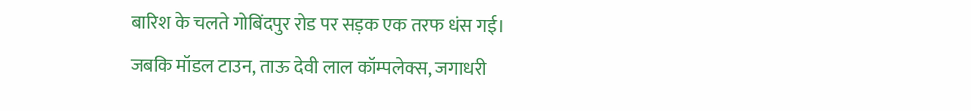बारिश के चलते गोबिंदपुर रोड पर सड़क एक तरफ धंस गई। जबकि मॉडल टाउन, ताऊ देवी लाल कॉम्पलेक्स, जगाधरी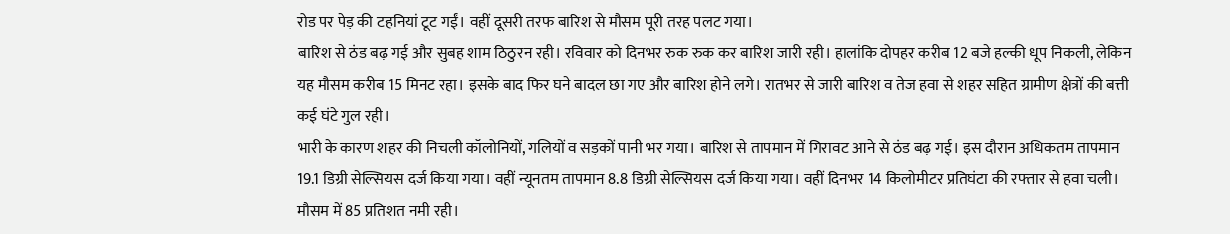रोड पर पेड़ की टहनियां टूट गईं। वहीं दूसरी तरफ बारिश से मौसम पूरी तरह पलट गया।
बारिश से ठंड बढ़ गई और सुबह शाम ठिठुरन रही। रविवार को दिनभर रुक रुक कर बारिश जारी रही। हालांकि दोपहर करीब 12 बजे हल्की धूप निकली, लेकिन यह मौसम करीब 15 मिनट रहा। इसके बाद फिर घने बादल छा गए और बारिश होने लगे। रातभर से जारी बारिश व तेज हवा से शहर सहित ग्रामीण क्षेत्रों की बत्ती कई घंटे गुल रही।
भारी के कारण शहर की निचली कॉलोनियों, गलियों व सड़कों पानी भर गया। बारिश से तापमान में गिरावट आने से ठंड बढ़ गई। इस दौरान अधिकतम तापमान 19.1 डिग्री सेल्सियस दर्ज किया गया। वहीं न्यूनतम तापमान 8.8 डिग्री सेल्सियस दर्ज किया गया। वहीं दिनभर 14 किलोमीटर प्रतिघंटा की रफ्तार से हवा चली। मौसम में 85 प्रतिशत नमी रही।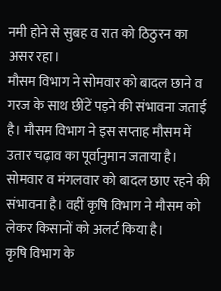नमी होने से सुबह व रात को ठिठुरन का असर रहा।
मौसम विभाग ने सोमवार को बादल छाने व गरज के साथ छींटें पड़ने की संभावना जताई है। मौसम विभाग ने इस सप्ताह मौसम में उतार चढ़ाव का पूर्वानुमान जताया है। सोमवार व मंगलवार को बादल छाए रहने की संभावना है। वहीं कृषि विभाग ने मौसम को लेकर किसानों को अलर्ट किया है।
कृषि विभाग के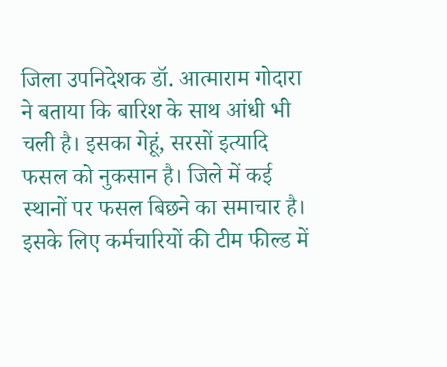जिला उपनिदेशक डॉ. आत्माराम गोदारा ने बताया कि बारिश के साथ आंधी भी चली है। इसका गेहूं, सरसों इत्यादि फसल को नुकसान है। जिले में कई स्थानों पर फसल बिछने का समाचार है। इसके लिए कर्मचारियों की टीम फील्ड में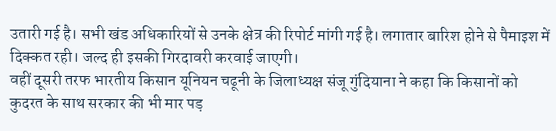उतारी गई है। सभी खंड अधिकारियों से उनके क्षेत्र की रिपोर्ट मांगी गई है। लगातार बारिश होने से पैमाइश में दिक्कत रही। जल्द ही इसकी गिरदावरी करवाई जाएगी।
वहीं दूसरी तरफ भारतीय किसान यूनियन चढूनी के जिलाध्यक्ष संजू गुंदियाना ने कहा कि किसानों को कुदरत के साथ सरकार की भी मार पड़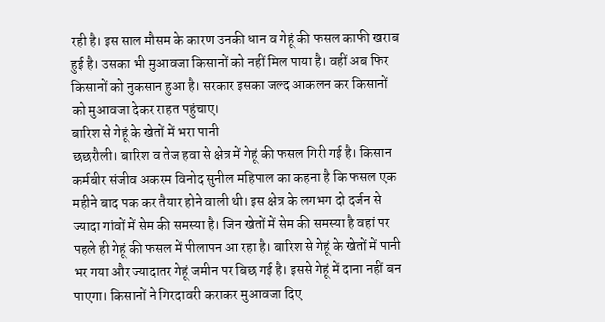रही है। इस साल मौसम के कारण उनकी धान व गेहूं की फसल काफी खराब हुई है। उसका भी मुआवजा किसानों को नहीं मिल पाया है। वहीं अब फिर किसानों को नुकसान हुआ है। सरकार इसका जल्द आकलन कर किसानों को मुआवजा देकर राहत पहुंचाए।
बारिश से गेहूं के खेतों में भरा पानी
छछरौली। बारिश व तेज हवा से क्षेत्र में गेहूं की फसल गिरी गई है। किसान कर्मबीर संजीव अकरम विनोद सुनील महिपाल का कहना है कि फसल एक महीने बाद पक कर तैयार होने वाली थी। इस क्षेत्र के लगभग दो दर्जन से ज्यादा गांवों में सेम की समस्या है। जिन खेतों में सेम की समस्या है वहां पर पहले ही गेहूं की फसल में पीलापन आ रहा है। बारिश से गेहूं के खेतों में पानी भर गया और ज्यादातर गेहूं जमीन पर बिछ गई है। इससे गेहूं में दाना नहीं बन पाएगा। किसानों ने गिरदावरी कराकर मुआवजा दिए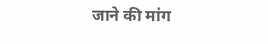जाने की मांग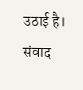उठाई है। संवाद